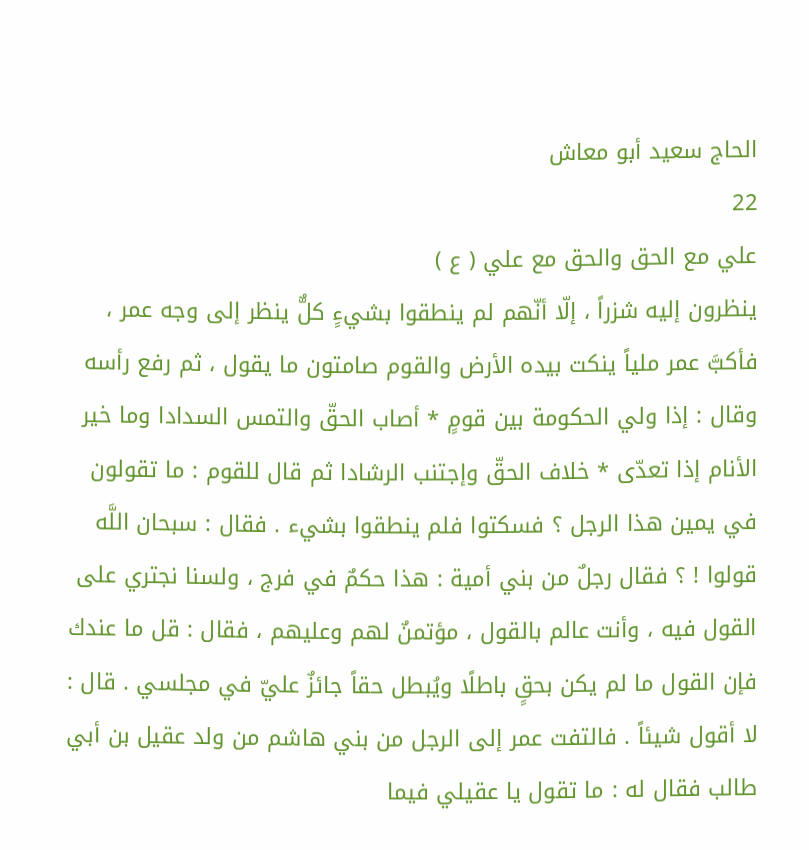الحاج سعيد أبو معاش
22
علي مع الحق والحق مع علي ( ع )
ينظرون إليه شزراً ، إلّا أنّهم لم ينطقوا بشيءٍ كلٌّ ينظر إلى وجه عمر ، فأكبَّ عمر ملياً ينكت بيده الأرض والقوم صامتون ما يقول ، ثم رفع رأسه وقال : إذا ولي الحكومة بين قومٍ * أصاب الحقّ والتمس السدادا وما خير الأنام إذا تعدّى * خلاف الحقّ وإجتنب الرشادا ثم قال للقوم : ما تقولون في يمين هذا الرجل ؟ فسكتوا فلم ينطقوا بشيء . فقال : سبحان اللَّه قولوا ! ؟ فقال رجلٌ من بني أمية : هذا حكمٌ في فرج ، ولسنا نجتري على القول فيه ، وأنت عالم بالقول ، مؤتمنٌ لهم وعليهم ، فقال : قل ما عندك فإن القول ما لم يكن بحقٍ باطلًا ويُبطل حقاً جائزٌ عليّ في مجلسي . قال : لا أقول شيئاً . فالتفت عمر إلى الرجل من بني هاشم من ولد عقيل بن أبي طالب فقال له : ما تقول يا عقيلي فيما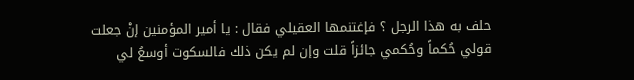حلف به هذا الرجل ؟ فإغتنمها العقيلي فقال : يا أمير المؤمنين إنْ جعلت قولي حُكماً وحُكمي جائزاً قلت وإن لم يكن ذلك فالسكوت أوسعُ لي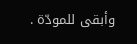وأبقى للمودّة .